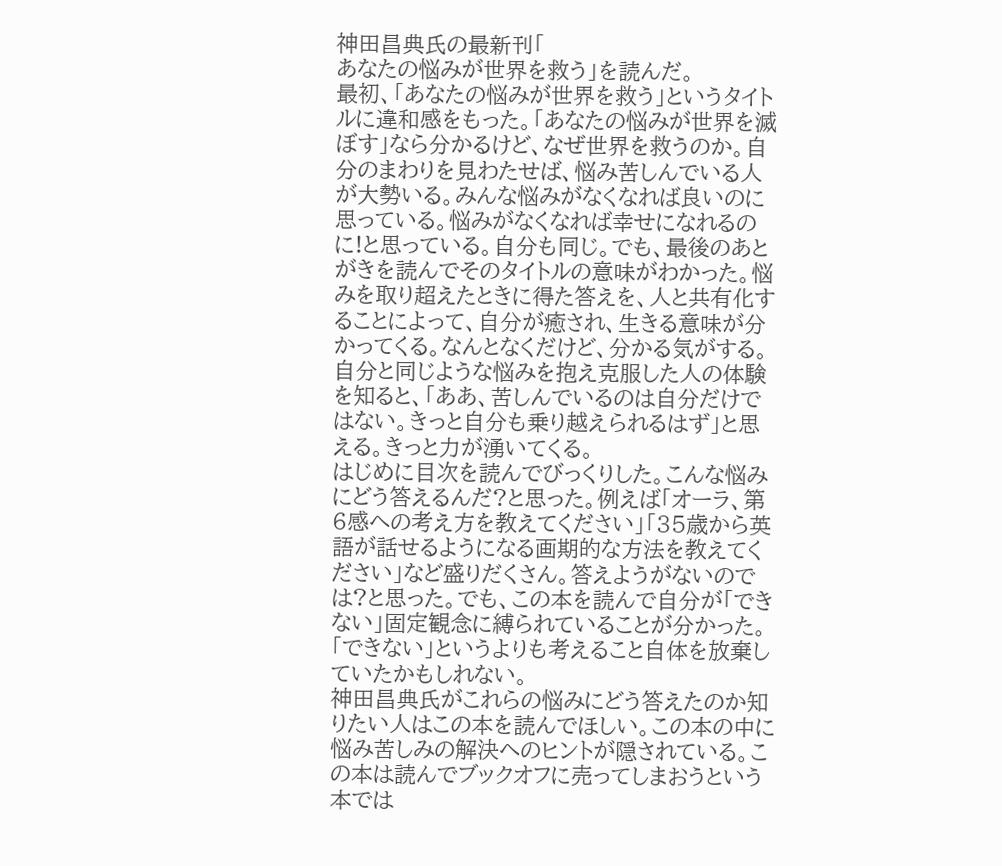神田昌典氏の最新刊「
あなたの悩みが世界を救う」を読んだ。
最初、「あなたの悩みが世界を救う」というタイトルに違和感をもった。「あなたの悩みが世界を滅ぼす」なら分かるけど、なぜ世界を救うのか。自分のまわりを見わたせば、悩み苦しんでいる人が大勢いる。みんな悩みがなくなれば良いのに思っている。悩みがなくなれば幸せになれるのに!と思っている。自分も同じ。でも、最後のあとがきを読んでそのタイトルの意味がわかった。悩みを取り超えたときに得た答えを、人と共有化することによって、自分が癒され、生きる意味が分かってくる。なんとなくだけど、分かる気がする。自分と同じような悩みを抱え克服した人の体験を知ると、「ああ、苦しんでいるのは自分だけではない。きっと自分も乗り越えられるはず」と思える。きっと力が湧いてくる。
はじめに目次を読んでびっくりした。こんな悩みにどう答えるんだ?と思った。例えば「オーラ、第6感への考え方を教えてください」「35歳から英語が話せるようになる画期的な方法を教えてください」など盛りだくさん。答えようがないのでは?と思った。でも、この本を読んで自分が「できない」固定観念に縛られていることが分かった。「できない」というよりも考えること自体を放棄していたかもしれない。
神田昌典氏がこれらの悩みにどう答えたのか知りたい人はこの本を読んでほしい。この本の中に悩み苦しみの解決へのヒントが隠されている。この本は読んでブックオフに売ってしまおうという本では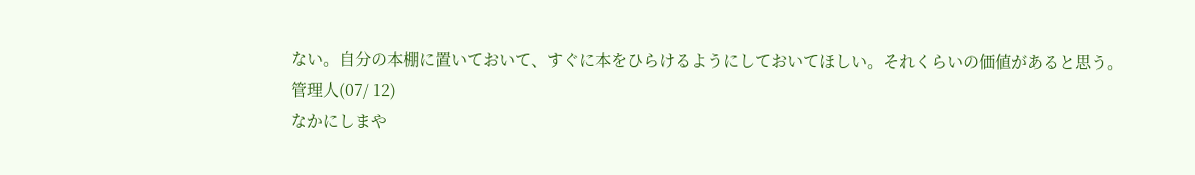ない。自分の本棚に置いておいて、すぐに本をひらけるようにしておいてほしい。それくらいの価値があると思う。
管理人(07/ 12)
なかにしまや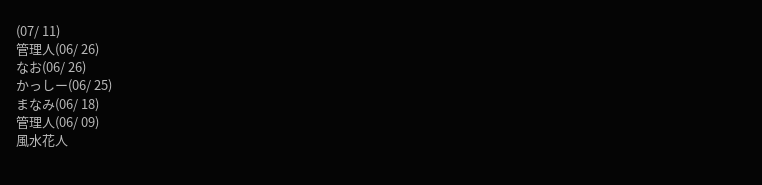(07/ 11)
管理人(06/ 26)
なお(06/ 26)
かっしー(06/ 25)
まなみ(06/ 18)
管理人(06/ 09)
風水花人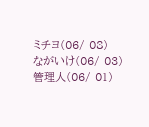ミチヨ(06/ 08)
ながいけ(06/ 03)
管理人(06/ 01)